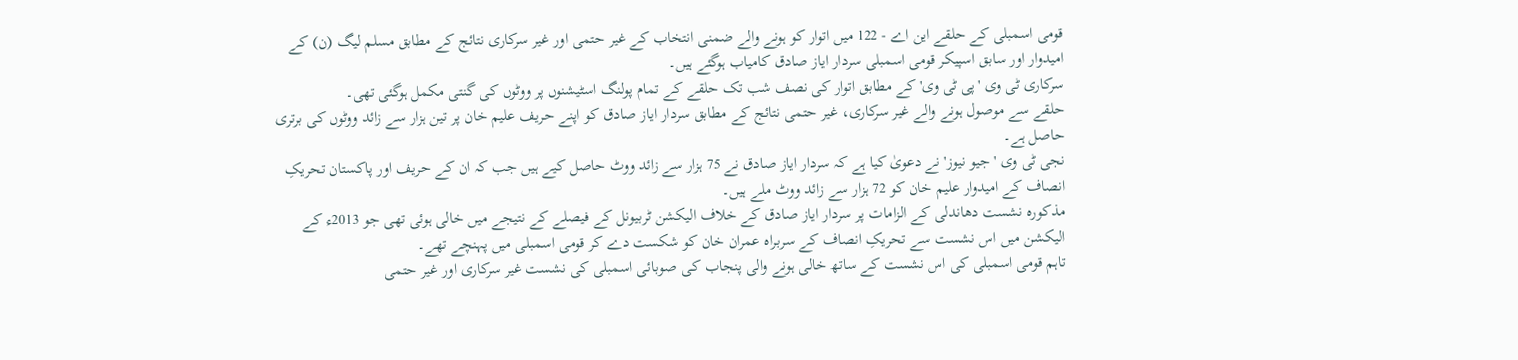قومی اسمبلی کے حلقے این اے - 122 میں اتوار کو ہونے والے ضمنی انتخاب کے غیر حتمی اور غیر سرکاری نتائج کے مطابق مسلم لیگ (ن) کے امیدوار اور سابق اسپیکر قومی اسمبلی سردار ایاز صادق کامیاب ہوگئے ہیں۔
سرکاری ٹی وی 'پی ٹی وی' کے مطابق اتوار کی نصف شب تک حلقے کے تمام پولنگ اسٹیشنوں پر ووٹوں کی گنتی مکمل ہوگئی تھی۔
حلقے سے موصول ہونے والے غیر سرکاری، غیر حتمی نتائج کے مطابق سردار ایاز صادق کو اپنے حریف علیم خان پر تین ہزار سے زائد ووٹوں کی برتری حاصل ہے۔
نجی ٹی وی 'جیو نیوز' نے دعویٰ کیا ہے کہ سردار ایاز صادق نے 75 ہزار سے زائد ووٹ حاصل کیے ہیں جب کہ ان کے حریف اور پاکستان تحریکِ انصاف کے امیدوار علیم خان کو 72 ہزار سے زائد ووٹ ملے ہیں۔
مذکورہ نشست دھاندلی کے الزامات پر سردار ایاز صادق کے خلاف الیکشن ٹربیونل کے فیصلے کے نتیجے میں خالی ہوئی تھی جو 2013ء کے الیکشن میں اس نشست سے تحریکِ انصاف کے سربراہ عمران خان کو شکست دے کر قومی اسمبلی میں پہنچے تھے۔
تاہم قومی اسمبلی کی اس نشست کے ساتھ خالی ہونے والی پنجاب کی صوبائی اسمبلی کی نشست غیر سرکاری اور غیر حتمی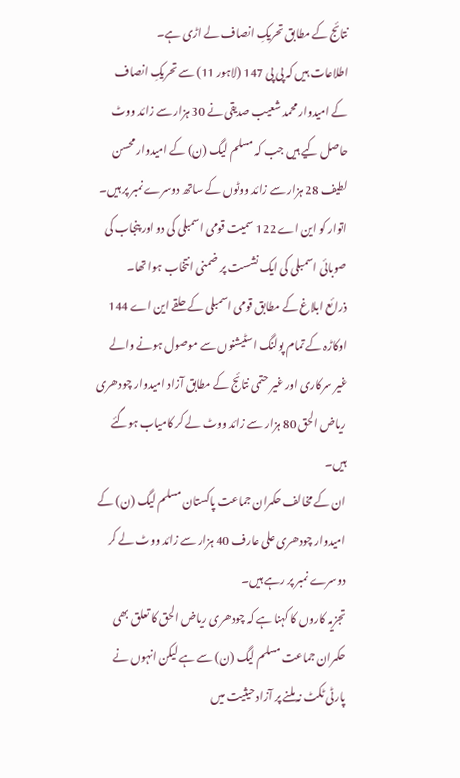نتائج کے مطابق تحریکِ انصاف لے اڑی ہے۔
اطلاعات ہیں کہ پی پی 147 (لاہور 11) سے تحریکِ انصاف کے امیدوار محمد شعیب صدیقی نے 30 ہزار سے زائد ووٹ حاصل کیے ہیں جب کہ مسلم لیگ (ن) کے امیدوار محسن لطیف 28 ہزار سے زائد ووٹوں کے ساتھ دوسرے نمبر پر ہیں۔
اتوار کو این اے 122 سمیت قومی اسمبلی کی دو اور پنجاب کی صوبائی اسمبلی کی ایک نشست پر ضمنی انتخاب ہوا تھا۔
ذرائع ابلاغ کے مطابق قومی اسمبلی کے حلقے این اے 144 اوکاڑہ کے تمام پولنگ اسٹیشنوں سے موصول ہونے والے غیر سرکاری اور غیر حتمی نتائج کے مطابق آزاد امیدوار چودھری ریاض الحق 80 ہزار سے زائد ووٹ لے کر کامیاب ہوگئے ہیں۔
ان کے مخالف حکمران جماعت پاکستان مسلم لیگ (ن) کے امیدوار چودھری علی عارف 40 ہزار سے زائد ووٹ لے کر دوسرے نمبر پر رہے ہیں۔
تجزیہ کاروں کا کہنا ہے کہ چودھری ریاض الحق کا تعلق بھی حکمران جماعت مسلم لیگ (ن) سے ہے لیکن انہوں نے پارٹی ٹکٹ نہ ملنے پر آزاد حیثیت میں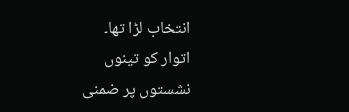انتخاب لڑا تھا۔
اتوار کو تینوں نشستوں پر ضمنی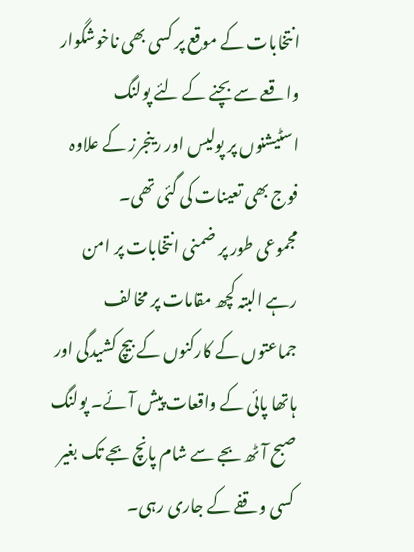انتخابات کے موقع پر کسی بھی ناخوشگوار واقعے سے بچنے کے لئے پولنگ اسٹیشنوں پر پولیس اور رینجرز کے علاوہ فوج بھی تعینات کی گئی تھی۔
مجموعی طور پر ضمنی انتخابات پر امن رہے البتہ کچھ مقامات پر مخالف جماعتوں کے کارکنوں کے بیچ کشیدگی اور ہاتھا پائی کے واقعات پیش آئے۔ پولنگ صبح آٹھ بجے سے شام پانچ بجے تک بغیر کسی وقفے کے جاری رہی۔